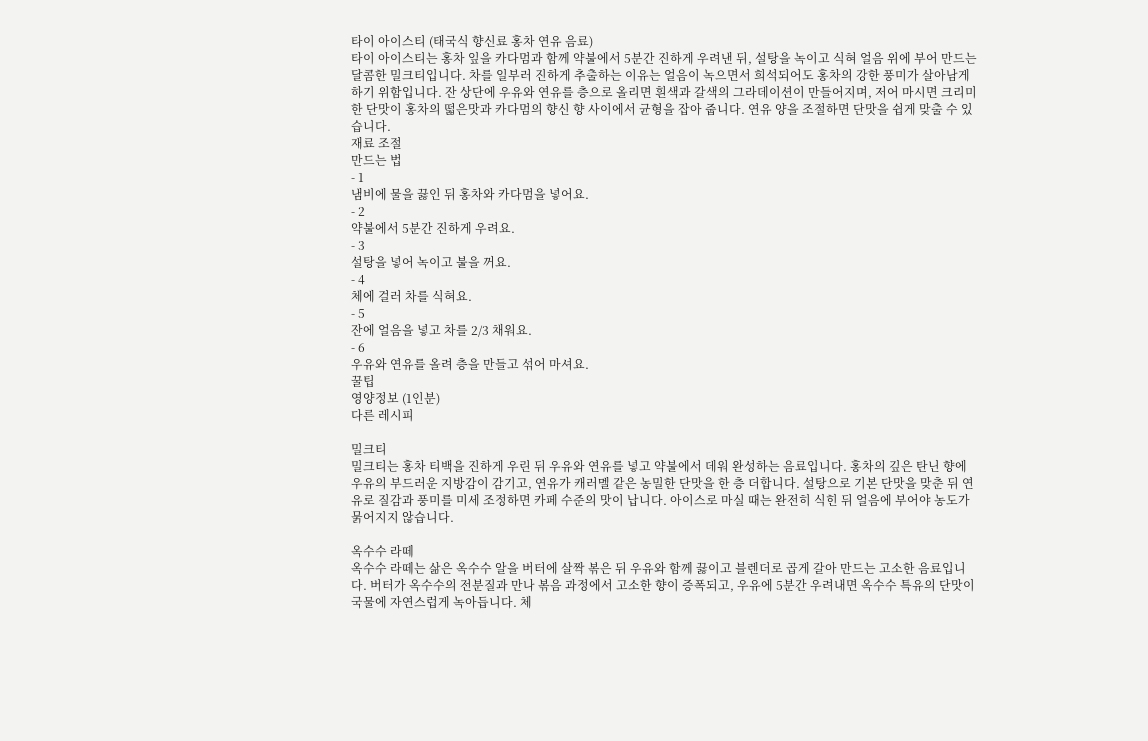타이 아이스티 (태국식 향신료 홍차 연유 음료)
타이 아이스티는 홍차 잎을 카다멈과 함께 약불에서 5분간 진하게 우려낸 뒤, 설탕을 녹이고 식혀 얼음 위에 부어 만드는 달콤한 밀크티입니다. 차를 일부러 진하게 추출하는 이유는 얼음이 녹으면서 희석되어도 홍차의 강한 풍미가 살아남게 하기 위함입니다. 잔 상단에 우유와 연유를 층으로 올리면 흰색과 갈색의 그라데이션이 만들어지며, 저어 마시면 크리미한 단맛이 홍차의 떫은맛과 카다멈의 향신 향 사이에서 균형을 잡아 줍니다. 연유 양을 조절하면 단맛을 쉽게 맞출 수 있습니다.
재료 조절
만드는 법
- 1
냄비에 물을 끓인 뒤 홍차와 카다멈을 넣어요.
- 2
약불에서 5분간 진하게 우려요.
- 3
설탕을 넣어 녹이고 불을 꺼요.
- 4
체에 걸러 차를 식혀요.
- 5
잔에 얼음을 넣고 차를 2/3 채워요.
- 6
우유와 연유를 올려 층을 만들고 섞어 마셔요.
꿀팁
영양정보 (1인분)
다른 레시피

밀크티
밀크티는 홍차 티백을 진하게 우린 뒤 우유와 연유를 넣고 약불에서 데워 완성하는 음료입니다. 홍차의 깊은 탄닌 향에 우유의 부드러운 지방감이 감기고, 연유가 캐러멜 같은 농밀한 단맛을 한 층 더합니다. 설탕으로 기본 단맛을 맞춘 뒤 연유로 질감과 풍미를 미세 조정하면 카페 수준의 맛이 납니다. 아이스로 마실 때는 완전히 식힌 뒤 얼음에 부어야 농도가 묽어지지 않습니다.

옥수수 라떼
옥수수 라떼는 삶은 옥수수 알을 버터에 살짝 볶은 뒤 우유와 함께 끓이고 블렌더로 곱게 갈아 만드는 고소한 음료입니다. 버터가 옥수수의 전분질과 만나 볶음 과정에서 고소한 향이 증폭되고, 우유에 5분간 우려내면 옥수수 특유의 단맛이 국물에 자연스럽게 녹아듭니다. 체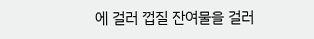에 걸러 껍질 잔여물을 걸러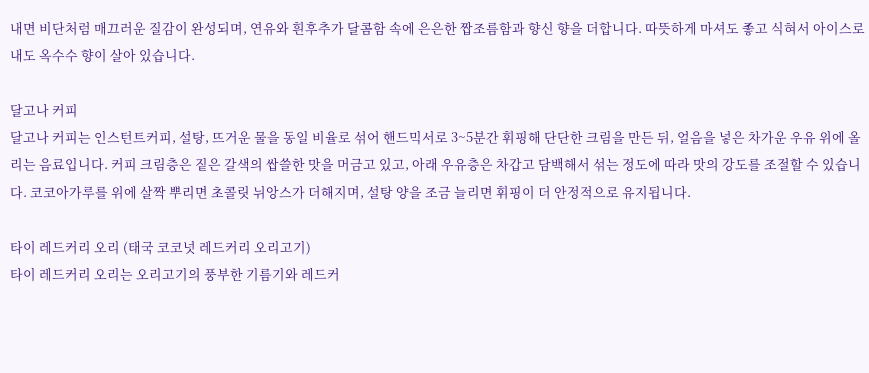내면 비단처럼 매끄러운 질감이 완성되며, 연유와 흰후추가 달콤함 속에 은은한 짭조름함과 향신 향을 더합니다. 따뜻하게 마셔도 좋고 식혀서 아이스로 내도 옥수수 향이 살아 있습니다.

달고나 커피
달고나 커피는 인스턴트커피, 설탕, 뜨거운 물을 동일 비율로 섞어 핸드믹서로 3~5분간 휘핑해 단단한 크림을 만든 뒤, 얼음을 넣은 차가운 우유 위에 올리는 음료입니다. 커피 크림층은 짙은 갈색의 쌉쓸한 맛을 머금고 있고, 아래 우유층은 차갑고 담백해서 섞는 정도에 따라 맛의 강도를 조절할 수 있습니다. 코코아가루를 위에 살짝 뿌리면 초콜릿 뉘앙스가 더해지며, 설탕 양을 조금 늘리면 휘핑이 더 안정적으로 유지됩니다.

타이 레드커리 오리 (태국 코코넛 레드커리 오리고기)
타이 레드커리 오리는 오리고기의 풍부한 기름기와 레드커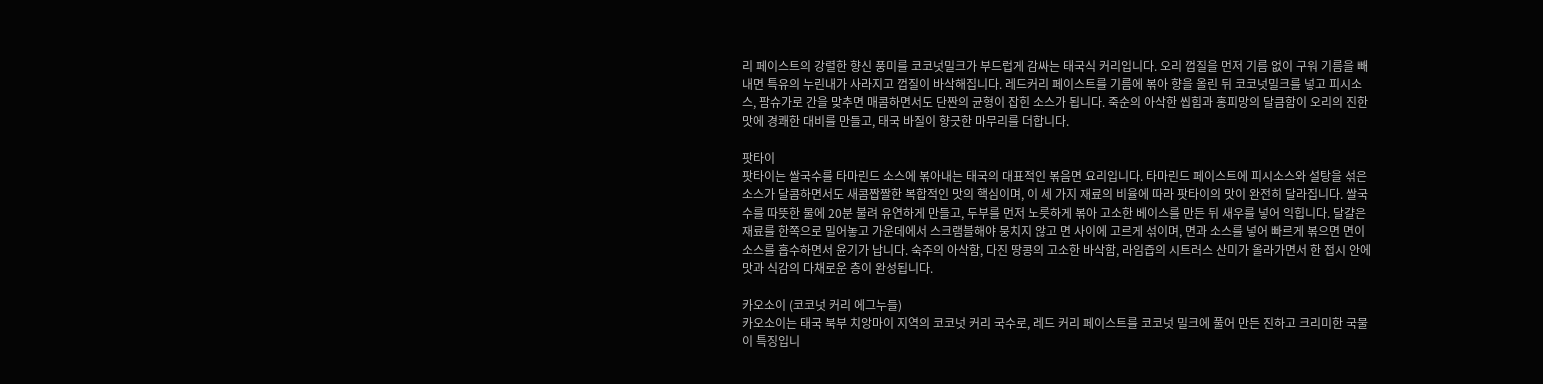리 페이스트의 강렬한 향신 풍미를 코코넛밀크가 부드럽게 감싸는 태국식 커리입니다. 오리 껍질을 먼저 기름 없이 구워 기름을 빼내면 특유의 누린내가 사라지고 껍질이 바삭해집니다. 레드커리 페이스트를 기름에 볶아 향을 올린 뒤 코코넛밀크를 넣고 피시소스, 팜슈가로 간을 맞추면 매콤하면서도 단짠의 균형이 잡힌 소스가 됩니다. 죽순의 아삭한 씹힘과 홍피망의 달큼함이 오리의 진한 맛에 경쾌한 대비를 만들고, 태국 바질이 향긋한 마무리를 더합니다.

팟타이
팟타이는 쌀국수를 타마린드 소스에 볶아내는 태국의 대표적인 볶음면 요리입니다. 타마린드 페이스트에 피시소스와 설탕을 섞은 소스가 달콤하면서도 새콤짭짤한 복합적인 맛의 핵심이며, 이 세 가지 재료의 비율에 따라 팟타이의 맛이 완전히 달라집니다. 쌀국수를 따뜻한 물에 20분 불려 유연하게 만들고, 두부를 먼저 노릇하게 볶아 고소한 베이스를 만든 뒤 새우를 넣어 익힙니다. 달걀은 재료를 한쪽으로 밀어놓고 가운데에서 스크램블해야 뭉치지 않고 면 사이에 고르게 섞이며, 면과 소스를 넣어 빠르게 볶으면 면이 소스를 흡수하면서 윤기가 납니다. 숙주의 아삭함, 다진 땅콩의 고소한 바삭함, 라임즙의 시트러스 산미가 올라가면서 한 접시 안에 맛과 식감의 다채로운 층이 완성됩니다.

카오소이 (코코넛 커리 에그누들)
카오소이는 태국 북부 치앙마이 지역의 코코넛 커리 국수로, 레드 커리 페이스트를 코코넛 밀크에 풀어 만든 진하고 크리미한 국물이 특징입니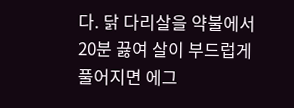다. 닭 다리살을 약불에서 20분 끓여 살이 부드럽게 풀어지면 에그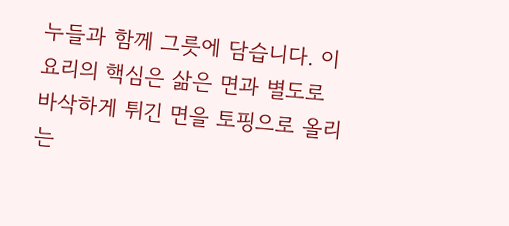누들과 함께 그릇에 담습니다. 이 요리의 핵심은 삶은 면과 별도로 바삭하게 튀긴 면을 토핑으로 올리는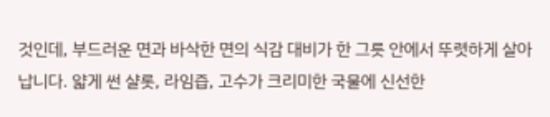것인데, 부드러운 면과 바삭한 면의 식감 대비가 한 그릇 안에서 뚜렷하게 살아납니다. 얇게 썬 샬롯, 라임즙, 고수가 크리미한 국물에 신선한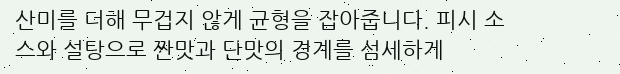산미를 더해 무겁지 않게 균형을 잡아줍니다. 피시 소스와 설탕으로 짠맛과 단맛의 경계를 섬세하게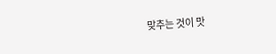맞추는 것이 맛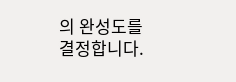의 완성도를 결정합니다.